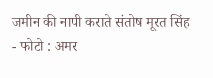जमीन की नापी कराते संतोष मूरत सिंह
- फोटो : अमर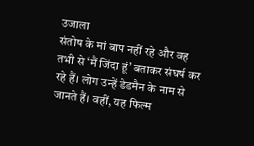उजाला
संतोष के मां बाप नहीं रहे और वह तभी से ‘मैं जिंदा हूं’ बताकर संघर्ष कर रहे हैं। लोग उन्हें डेडमैन के नाम से जानते हैं। वहीं, यह फिल्म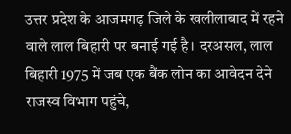उत्तर प्रदेश के आजमगढ़ जिले के खलीलाबाद में रहने वाले लाल बिहारी पर बनाई गई है। दरअसल, लाल बिहारी 1975 में जब एक बैंक लोन का आवेदन देने राजस्व विभाग पहुंचे,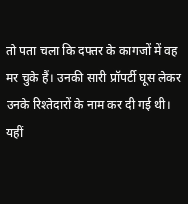तो पता चला कि दफ्तर के कागजों में वह मर चुके हैं। उनकी सारी प्रॉपर्टी घूस लेकर उनके रिश्तेदारों के नाम कर दी गई थी। यहीं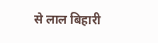से लाल बिहारी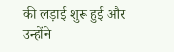की लड़ाई शुरू हुई और उन्होंने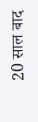20 साल बाद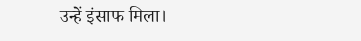उन्हें इंसाफ मिला।